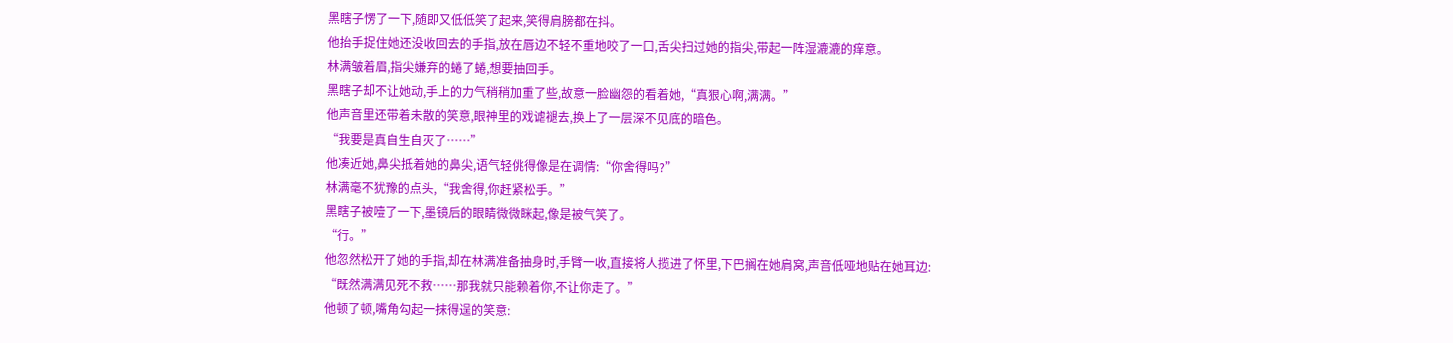黑瞎子愣了一下,随即又低低笑了起来,笑得肩膀都在抖。
他抬手捉住她还没收回去的手指,放在唇边不轻不重地咬了一口,舌尖扫过她的指尖,带起一阵湿漉漉的痒意。
林满皱着眉,指尖嫌弃的蜷了蜷,想要抽回手。
黑瞎子却不让她动,手上的力气稍稍加重了些,故意一脸幽怨的看着她,“真狠心啊,满满。”
他声音里还带着未散的笑意,眼神里的戏谑褪去,换上了一层深不见底的暗色。
“我要是真自生自灭了……”
他凑近她,鼻尖抵着她的鼻尖,语气轻佻得像是在调情:“你舍得吗?”
林满毫不犹豫的点头,“我舍得,你赶紧松手。”
黑瞎子被噎了一下,墨镜后的眼睛微微眯起,像是被气笑了。
“行。”
他忽然松开了她的手指,却在林满准备抽身时,手臂一收,直接将人揽进了怀里,下巴搁在她肩窝,声音低哑地贴在她耳边:
“既然满满见死不救……那我就只能赖着你,不让你走了。”
他顿了顿,嘴角勾起一抹得逞的笑意: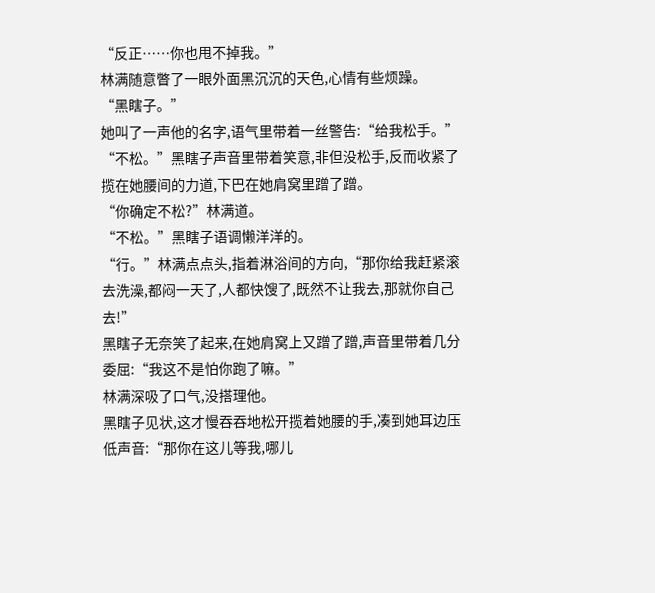“反正……你也甩不掉我。”
林满随意瞥了一眼外面黑沉沉的天色,心情有些烦躁。
“黑瞎子。”
她叫了一声他的名字,语气里带着一丝警告:“给我松手。”
“不松。”黑瞎子声音里带着笑意,非但没松手,反而收紧了揽在她腰间的力道,下巴在她肩窝里蹭了蹭。
“你确定不松?”林满道。
“不松。”黑瞎子语调懒洋洋的。
“行。”林满点点头,指着淋浴间的方向,“那你给我赶紧滚去洗澡,都闷一天了,人都快馊了,既然不让我去,那就你自己去!”
黑瞎子无奈笑了起来,在她肩窝上又蹭了蹭,声音里带着几分委屈:“我这不是怕你跑了嘛。”
林满深吸了口气,没搭理他。
黑瞎子见状,这才慢吞吞地松开揽着她腰的手,凑到她耳边压低声音:“那你在这儿等我,哪儿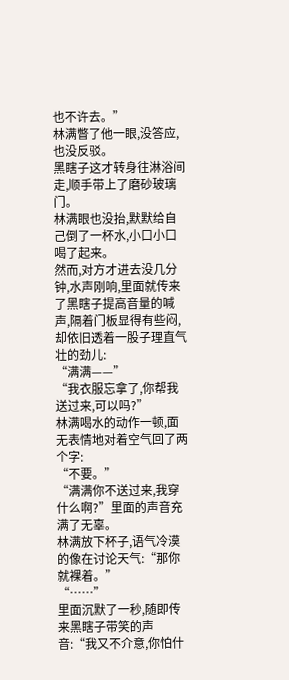也不许去。”
林满瞥了他一眼,没答应,也没反驳。
黑瞎子这才转身往淋浴间走,顺手带上了磨砂玻璃门。
林满眼也没抬,默默给自己倒了一杯水,小口小口喝了起来。
然而,对方才进去没几分钟,水声刚响,里面就传来了黑瞎子提高音量的喊声,隔着门板显得有些闷,却依旧透着一股子理直气壮的劲儿:
“满满——”
“我衣服忘拿了,你帮我送过来,可以吗?”
林满喝水的动作一顿,面无表情地对着空气回了两个字:
“不要。”
“满满你不送过来,我穿什么啊?”里面的声音充满了无辜。
林满放下杯子,语气冷漠的像在讨论天气:“那你就裸着。”
“……”
里面沉默了一秒,随即传来黑瞎子带笑的声音:“我又不介意,你怕什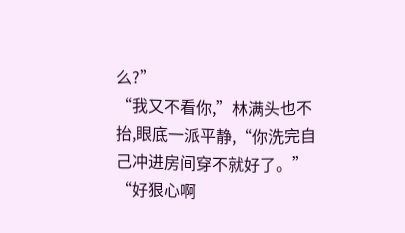么?”
“我又不看你,”林满头也不抬,眼底一派平静,“你洗完自己冲进房间穿不就好了。”
“好狠心啊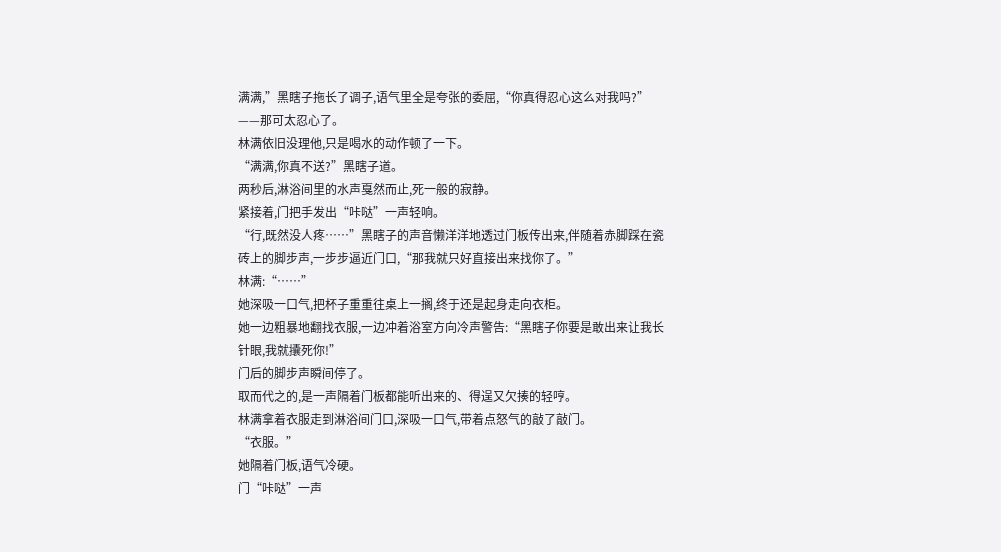满满,”黑瞎子拖长了调子,语气里全是夸张的委屈,“你真得忍心这么对我吗?”
——那可太忍心了。
林满依旧没理他,只是喝水的动作顿了一下。
“满满,你真不送?”黑瞎子道。
两秒后,淋浴间里的水声戛然而止,死一般的寂静。
紧接着,门把手发出“咔哒”一声轻响。
“行,既然没人疼……”黑瞎子的声音懒洋洋地透过门板传出来,伴随着赤脚踩在瓷砖上的脚步声,一步步逼近门口,“那我就只好直接出来找你了。”
林满:“……”
她深吸一口气,把杯子重重往桌上一搁,终于还是起身走向衣柜。
她一边粗暴地翻找衣服,一边冲着浴室方向冷声警告:“黑瞎子你要是敢出来让我长针眼,我就攮死你!”
门后的脚步声瞬间停了。
取而代之的,是一声隔着门板都能听出来的、得逞又欠揍的轻哼。
林满拿着衣服走到淋浴间门口,深吸一口气,带着点怒气的敲了敲门。
“衣服。”
她隔着门板,语气冷硬。
门“咔哒”一声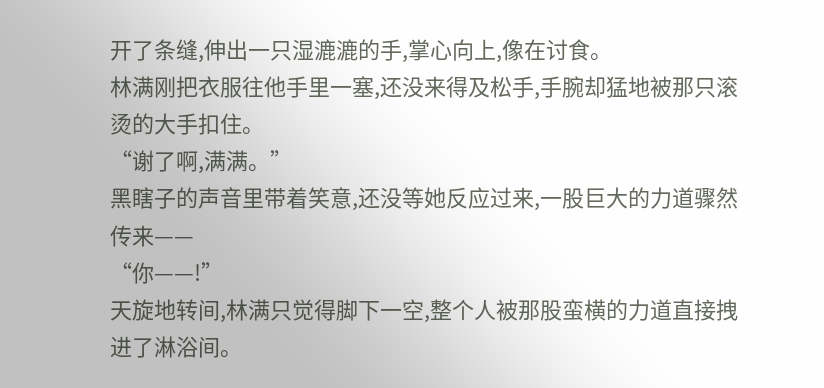开了条缝,伸出一只湿漉漉的手,掌心向上,像在讨食。
林满刚把衣服往他手里一塞,还没来得及松手,手腕却猛地被那只滚烫的大手扣住。
“谢了啊,满满。”
黑瞎子的声音里带着笑意,还没等她反应过来,一股巨大的力道骤然传来——
“你——!”
天旋地转间,林满只觉得脚下一空,整个人被那股蛮横的力道直接拽进了淋浴间。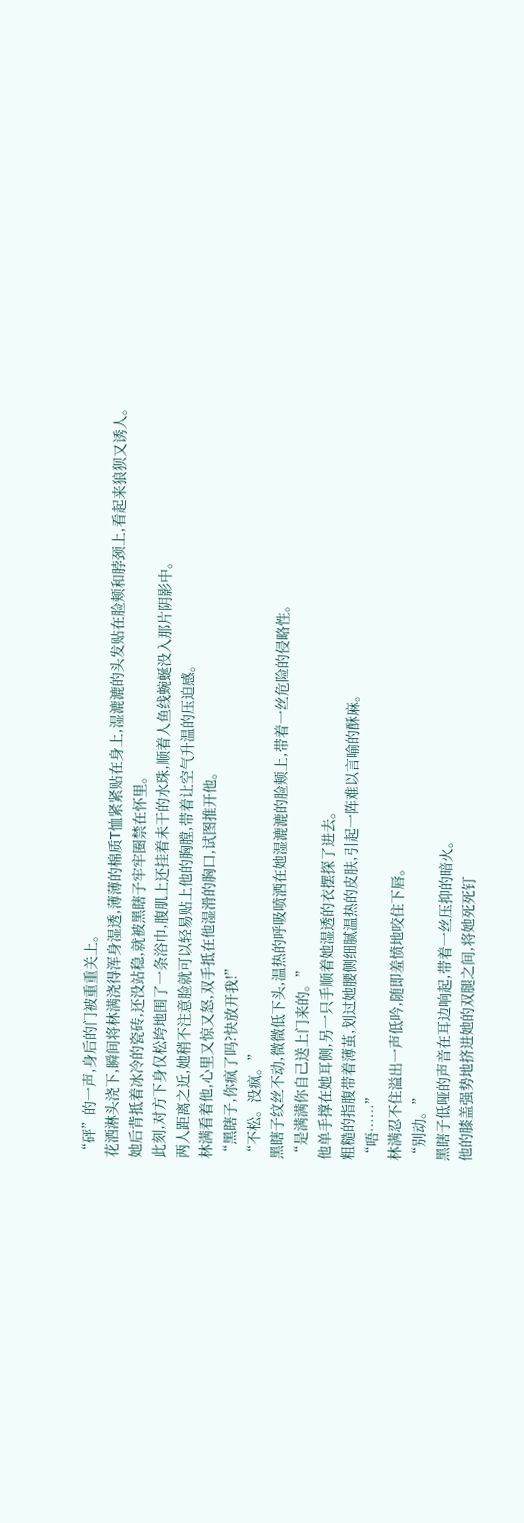“砰”的一声,身后的门被重重关上。
花洒淋头浇下,瞬间将林满浇得浑身湿透,薄薄的棉质T恤紧紧贴在身上,湿漉漉的头发贴在脸颊和脖颈上,看起来狼狈又诱人。
她后背抵着冰冷的瓷砖,还没站稳,就被黑瞎子牢牢圈禁在怀里。
此刻,对方下身仅松垮地围了一条浴巾,腹肌上还挂着未干的水珠,顺着人鱼线蜿蜒没入那片阴影中。
两人距离之近,她稍不注意脸就可以轻易贴上他的胸膛,带着让空气升温的压迫感。
林满看着他,心里又惊又怒,双手抵在他湿滑的胸口,试图推开他。
“黑瞎子,你疯了吗?快放开我!”
“不松。没疯。”
黑瞎子纹丝不动,微微低下头,温热的呼吸喷洒在她湿漉漉的脸颊上,带着一丝危险的侵略性。
“是满满你自己送上门来的。”
他单手撑在她耳侧,另一只手顺着她湿透的衣摆探了进去。
粗糙的指腹带着薄茧,划过她腰侧细腻温热的皮肤,引起一阵难以言喻的酥麻。
“唔……”
林满忍不住溢出一声低吟,随即羞愤地咬住下唇。
“别动。”
黑瞎子低哑的声音在耳边响起,带着一丝压抑的暗火。
他的膝盖强势地挤进她的双腿之间,将她死死钉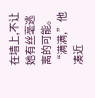在墙上,不让她有丝毫逃离的可能。
“满满,”他凑近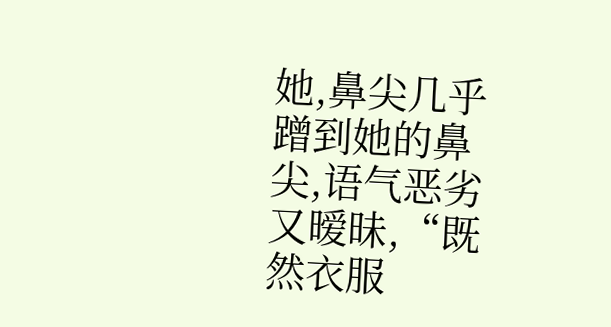她,鼻尖几乎蹭到她的鼻尖,语气恶劣又暧昧,“既然衣服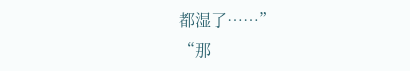都湿了……”
“那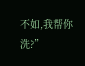不如,我帮你洗?”